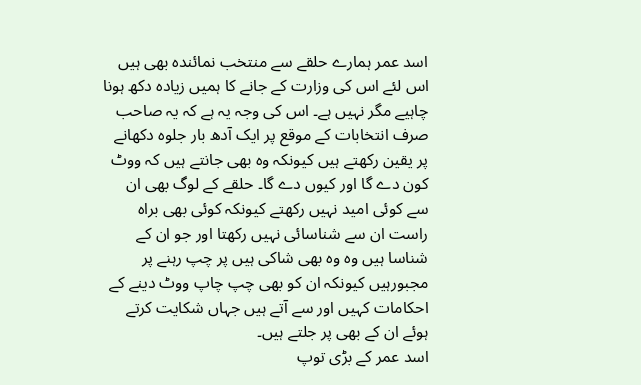اسد عمر ہمارے حلقے سے منتخب نمائندہ بھی ہیں اس لئے اس کی وزارت کے جانے کا ہمیں زیادہ دکھ ہونا چاہیے مگر نہیں ہے۔ اس کی وجہ یہ ہے کہ یہ صاحب صرف انتخابات کے موقع پر ایک آدھ بار جلوہ دکھانے پر یقین رکھتے ہیں کیونکہ وہ بھی جانتے ہیں کہ ووٹ کون دے گا اور کیوں دے گا۔ حلقے کے لوگ بھی ان سے کوئی امید نہیں رکھتے کیونکہ کوئی بھی براہ راست ان سے شناسائی نہیں رکھتا اور جو ان کے شناسا ہیں وہ وہ بھی شاکی ہیں پر چپ رہنے پر مجبورہیں کیونکہ ان کو بھی چپ چاپ ووٹ دینے کے احکامات کہیں اور سے آتے ہیں جہاں شکایت کرتے ہوئے ان کے بھی پر جلتے ہیں۔
اسد عمر کے بڑی توپ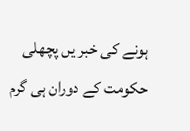ہونے کی خبر یں پچھلی حکومت کے دوران ہی گرم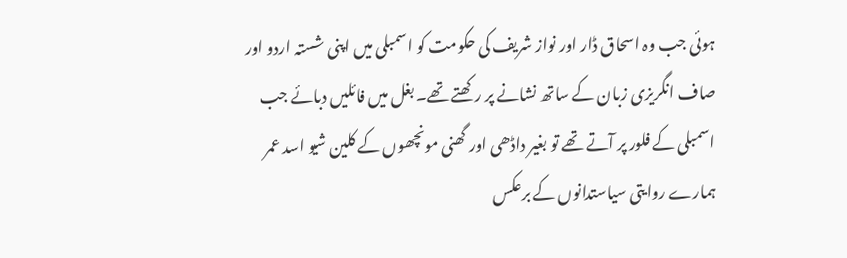ہوئی جب وہ اسحاق ڈار اور نواز شریف کی حکومت کو اسمبلی میں اپنی شستہ اردو اور صاف انگریزی زبان کے ساتھ نشانے پر رکھتے تھے۔ بغل میں فائلیں دبائے جب اسمبلی کے فلور پر آتے تھے تو بغیر داڈھی اور گھنی مونچھوں کے کلین شیو اسد عمر ہمارے روایتی سیاستدانوں کے برعکس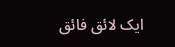ایک لائق فائق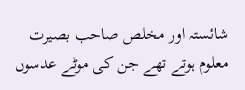شائستہ اور مخلص صاحب بصیرت معلوم ہوتے تھے جن کی موٹے عدسوں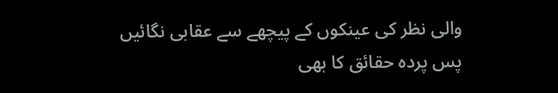والی نظر کی عینکوں کے پیچھے سے عقابی نگائیں پس پردہ حقائق کا بھی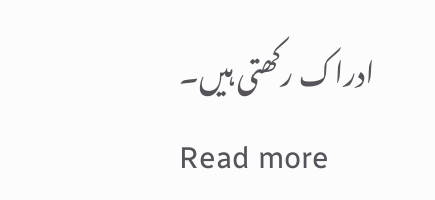ادراک رکھتی ہیں۔
Read more